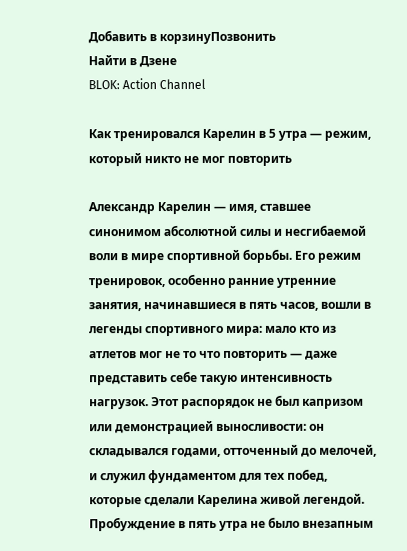Добавить в корзинуПозвонить
Найти в Дзене
BLOK: Action Channel

Как тренировался Карелин в 5 утра — режим, который никто не мог повторить

Александр Карелин — имя, ставшее синонимом абсолютной силы и несгибаемой воли в мире спортивной борьбы. Его режим тренировок, особенно ранние утренние занятия, начинавшиеся в пять часов, вошли в легенды спортивного мира: мало кто из атлетов мог не то что повторить — даже представить себе такую интенсивность нагрузок. Этот распорядок не был капризом или демонстрацией выносливости: он складывался годами, отточенный до мелочей, и служил фундаментом для тех побед, которые сделали Карелина живой легендой. Пробуждение в пять утра не было внезапным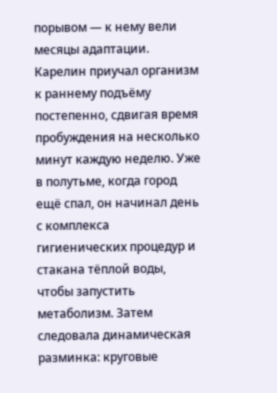порывом — к нему вели месяцы адаптации. Карелин приучал организм к раннему подъёму постепенно, сдвигая время пробуждения на несколько минут каждую неделю. Уже в полутьме, когда город ещё спал, он начинал день с комплекса гигиенических процедур и стакана тёплой воды, чтобы запустить метаболизм. Затем следовала динамическая разминка: круговые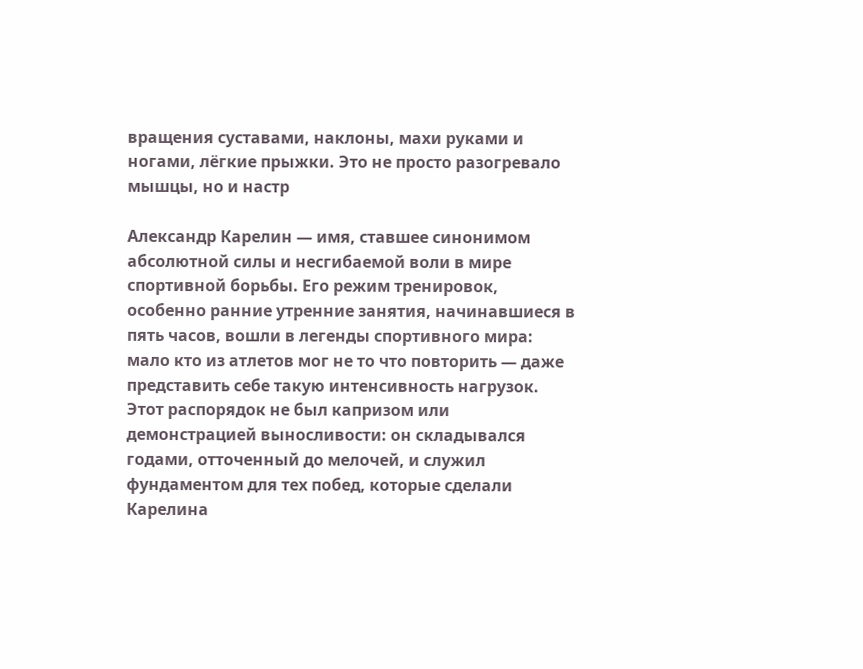вращения суставами, наклоны, махи руками и ногами, лёгкие прыжки. Это не просто разогревало мышцы, но и настр

Александр Карелин — имя, ставшее синонимом абсолютной силы и несгибаемой воли в мире спортивной борьбы. Его режим тренировок, особенно ранние утренние занятия, начинавшиеся в пять часов, вошли в легенды спортивного мира: мало кто из атлетов мог не то что повторить — даже представить себе такую интенсивность нагрузок. Этот распорядок не был капризом или демонстрацией выносливости: он складывался годами, отточенный до мелочей, и служил фундаментом для тех побед, которые сделали Карелина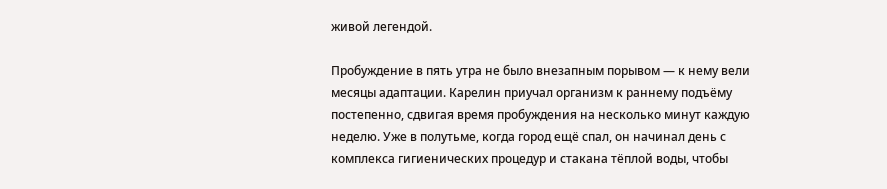живой легендой.

Пробуждение в пять утра не было внезапным порывом — к нему вели месяцы адаптации. Карелин приучал организм к раннему подъёму постепенно, сдвигая время пробуждения на несколько минут каждую неделю. Уже в полутьме, когда город ещё спал, он начинал день с комплекса гигиенических процедур и стакана тёплой воды, чтобы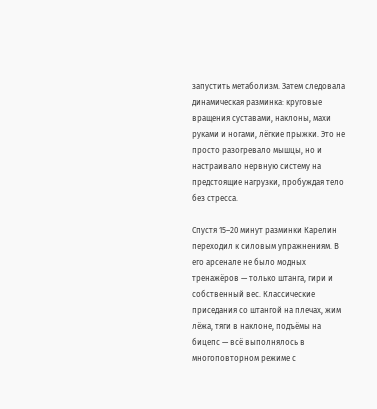запустить метаболизм. Затем следовала динамическая разминка: круговые вращения суставами, наклоны, махи руками и ногами, лёгкие прыжки. Это не просто разогревало мышцы, но и настраивало нервную систему на предстоящие нагрузки, пробуждая тело без стресса.

Спустя 15–20 минут разминки Карелин переходил к силовым упражнениям. В его арсенале не было модных тренажёров — только штанга, гири и собственный вес. Классические приседания со штангой на плечах, жим лёжа, тяги в наклоне, подъёмы на бицепс — всё выполнялось в многоповторном режиме с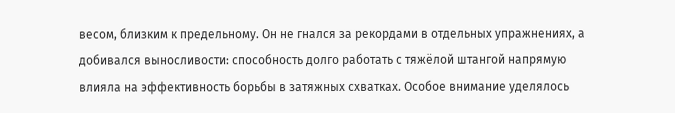весом, близким к предельному. Он не гнался за рекордами в отдельных упражнениях, а добивался выносливости: способность долго работать с тяжёлой штангой напрямую влияла на эффективность борьбы в затяжных схватках. Особое внимание уделялось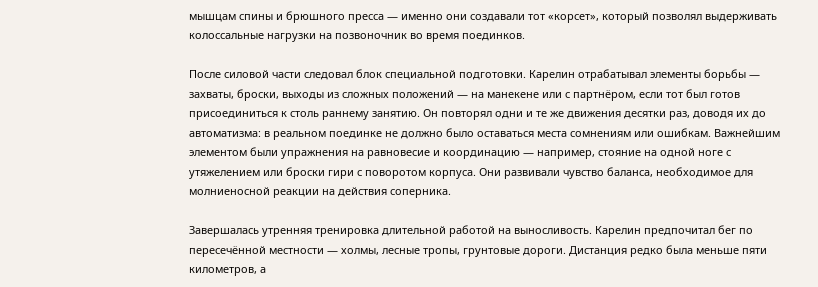мышцам спины и брюшного пресса — именно они создавали тот «корсет», который позволял выдерживать колоссальные нагрузки на позвоночник во время поединков.

После силовой части следовал блок специальной подготовки. Карелин отрабатывал элементы борьбы — захваты, броски, выходы из сложных положений — на манекене или с партнёром, если тот был готов присоединиться к столь раннему занятию. Он повторял одни и те же движения десятки раз, доводя их до автоматизма: в реальном поединке не должно было оставаться места сомнениям или ошибкам. Важнейшим элементом были упражнения на равновесие и координацию — например, стояние на одной ноге с утяжелением или броски гири с поворотом корпуса. Они развивали чувство баланса, необходимое для молниеносной реакции на действия соперника.

Завершалась утренняя тренировка длительной работой на выносливость. Карелин предпочитал бег по пересечённой местности — холмы, лесные тропы, грунтовые дороги. Дистанция редко была меньше пяти километров, а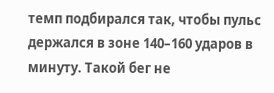темп подбирался так, чтобы пульс держался в зоне 140–160 ударов в минуту. Такой бег не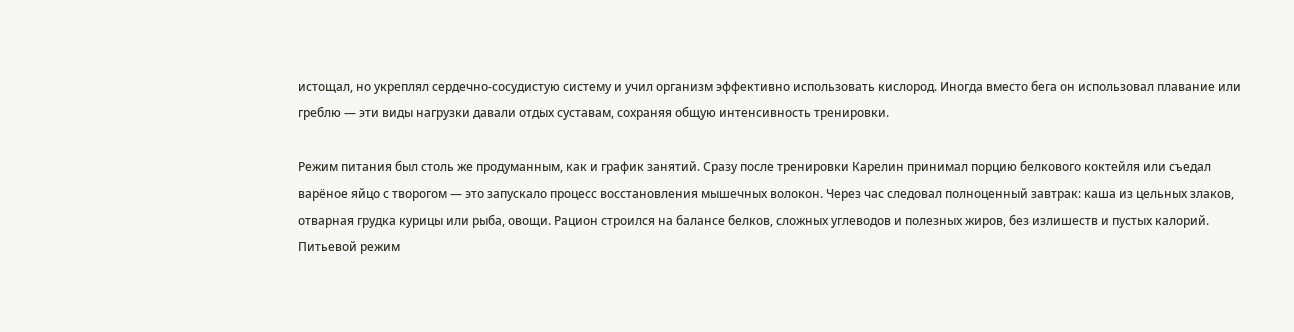истощал, но укреплял сердечно‑сосудистую систему и учил организм эффективно использовать кислород. Иногда вместо бега он использовал плавание или греблю — эти виды нагрузки давали отдых суставам, сохраняя общую интенсивность тренировки.

Режим питания был столь же продуманным, как и график занятий. Сразу после тренировки Карелин принимал порцию белкового коктейля или съедал варёное яйцо с творогом — это запускало процесс восстановления мышечных волокон. Через час следовал полноценный завтрак: каша из цельных злаков, отварная грудка курицы или рыба, овощи. Рацион строился на балансе белков, сложных углеводов и полезных жиров, без излишеств и пустых калорий. Питьевой режим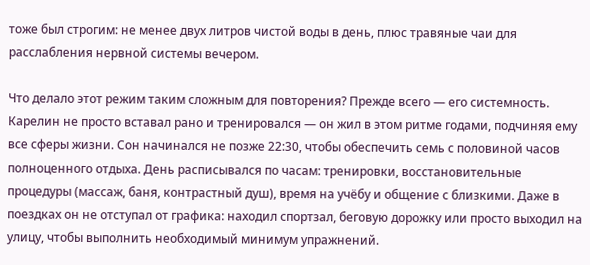тоже был строгим: не менее двух литров чистой воды в день, плюс травяные чаи для расслабления нервной системы вечером.

Что делало этот режим таким сложным для повторения? Прежде всего — его системность. Карелин не просто вставал рано и тренировался — он жил в этом ритме годами, подчиняя ему все сферы жизни. Сон начинался не позже 22:30, чтобы обеспечить семь с половиной часов полноценного отдыха. День расписывался по часам: тренировки, восстановительные процедуры (массаж, баня, контрастный душ), время на учёбу и общение с близкими. Даже в поездках он не отступал от графика: находил спортзал, беговую дорожку или просто выходил на улицу, чтобы выполнить необходимый минимум упражнений.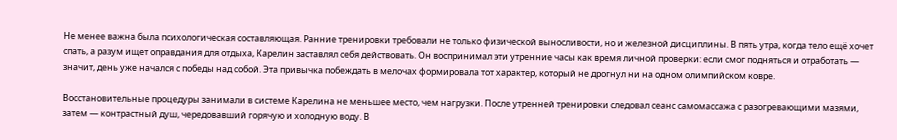Не менее важна была психологическая составляющая. Ранние тренировки требовали не только физической выносливости, но и железной дисциплины. В пять утра, когда тело ещё хочет спать, а разум ищет оправдания для отдыха, Карелин заставлял себя действовать. Он воспринимал эти утренние часы как время личной проверки: если смог подняться и отработать — значит, день уже начался с победы над собой. Эта привычка побеждать в мелочах формировала тот характер, который не дрогнул ни на одном олимпийском ковре.

Восстановительные процедуры занимали в системе Карелина не меньшее место, чем нагрузки. После утренней тренировки следовал сеанс самомассажа с разогревающими мазями, затем — контрастный душ, чередовавший горячую и холодную воду. В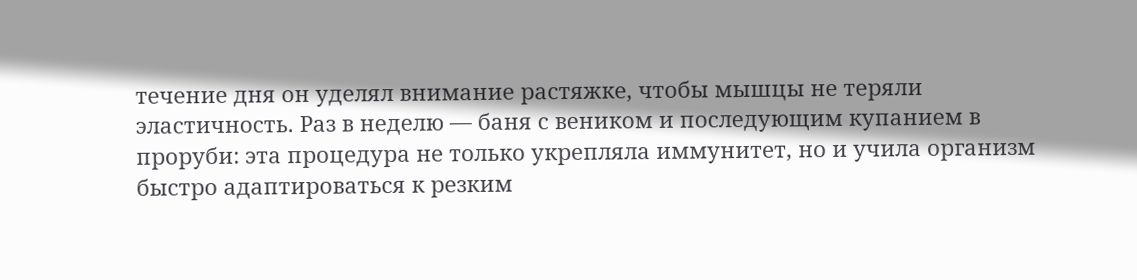течение дня он уделял внимание растяжке, чтобы мышцы не теряли эластичность. Раз в неделю — баня с веником и последующим купанием в проруби: эта процедура не только укрепляла иммунитет, но и учила организм быстро адаптироваться к резким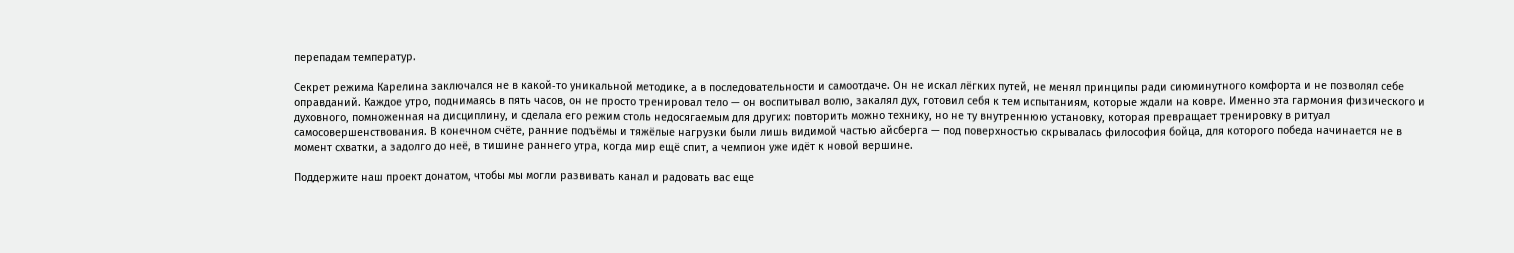перепадам температур.

Секрет режима Карелина заключался не в какой‑то уникальной методике, а в последовательности и самоотдаче. Он не искал лёгких путей, не менял принципы ради сиюминутного комфорта и не позволял себе оправданий. Каждое утро, поднимаясь в пять часов, он не просто тренировал тело — он воспитывал волю, закалял дух, готовил себя к тем испытаниям, которые ждали на ковре. Именно эта гармония физического и духовного, помноженная на дисциплину, и сделала его режим столь недосягаемым для других: повторить можно технику, но не ту внутреннюю установку, которая превращает тренировку в ритуал самосовершенствования. В конечном счёте, ранние подъёмы и тяжёлые нагрузки были лишь видимой частью айсберга — под поверхностью скрывалась философия бойца, для которого победа начинается не в момент схватки, а задолго до неё, в тишине раннего утра, когда мир ещё спит, а чемпион уже идёт к новой вершине.

Поддержите наш проект донатом, чтобы мы могли развивать канал и радовать вас еще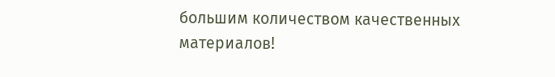большим количеством качественных материалов!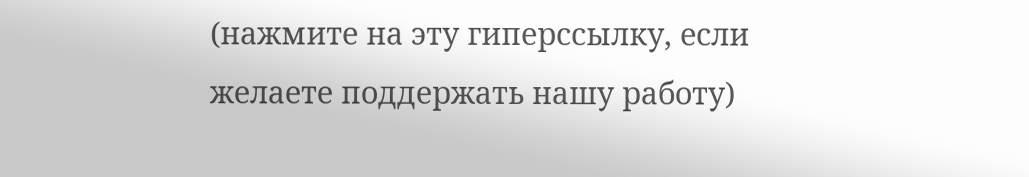(нажмите на эту гиперссылку, если желаете поддержать нашу работу)